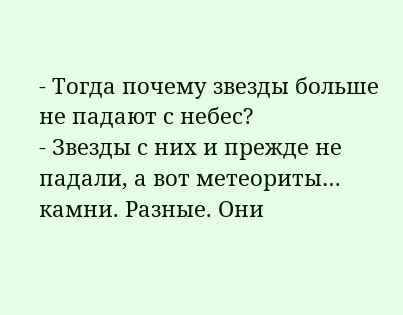- Тогда почему звезды больше не падают с небес?
- Звезды с них и прежде не падали, а вот метеориты… камни. Разные. Они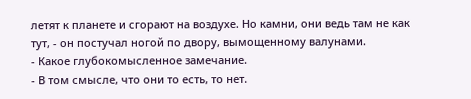летят к планете и сгорают на воздухе. Но камни, они ведь там не как тут, - он постучал ногой по двору, вымощенному валунами.
- Какое глубокомысленное замечание.
- В том смысле, что они то есть, то нет.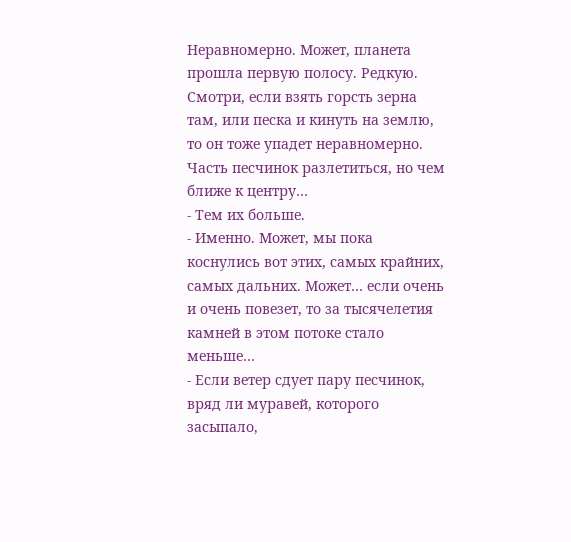Неравномерно. Может, планета прошла первую полосу. Редкую. Смотри, если взять горсть зерна там, или песка и кинуть на землю, то он тоже упадет неравномерно. Часть песчинок разлетиться, но чем ближе к центру…
- Тем их больше.
- Именно. Может, мы пока коснулись вот этих, самых крайних, самых дальних. Может… если очень и очень повезет, то за тысячелетия камней в этом потоке стало меньше…
- Если ветер сдует пару песчинок, вряд ли муравей, которого засыпало,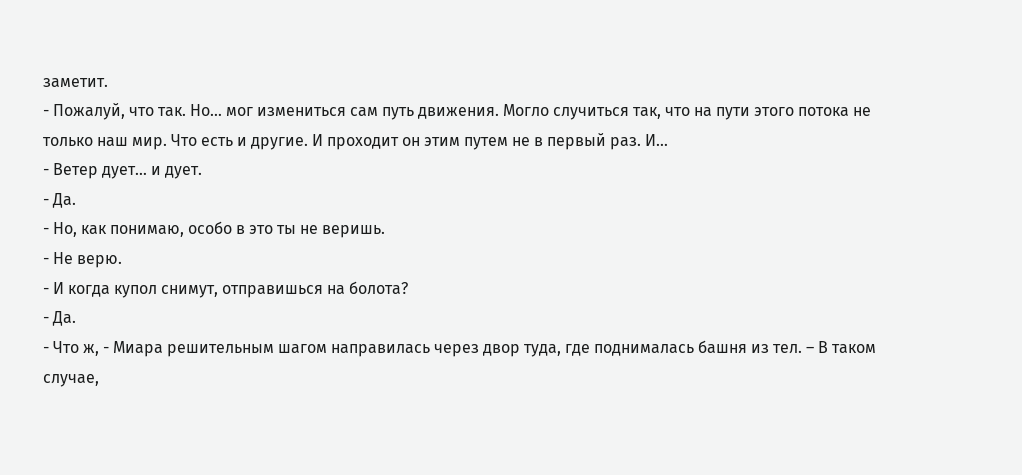заметит.
- Пожалуй, что так. Но… мог измениться сам путь движения. Могло случиться так, что на пути этого потока не только наш мир. Что есть и другие. И проходит он этим путем не в первый раз. И…
- Ветер дует… и дует.
- Да.
- Но, как понимаю, особо в это ты не веришь.
- Не верю.
- И когда купол снимут, отправишься на болота?
- Да.
- Что ж, - Миара решительным шагом направилась через двор туда, где поднималась башня из тел. – В таком случае,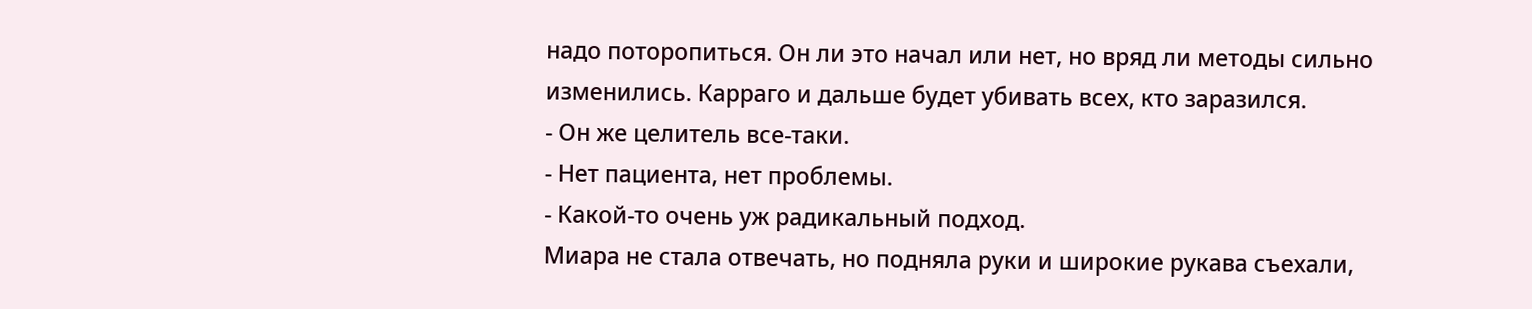надо поторопиться. Он ли это начал или нет, но вряд ли методы сильно изменились. Карраго и дальше будет убивать всех, кто заразился.
- Он же целитель все-таки.
- Нет пациента, нет проблемы.
- Какой-то очень уж радикальный подход.
Миара не стала отвечать, но подняла руки и широкие рукава съехали,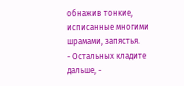обнажив тонкие, исписанные многими шрамами, запястья.
- Остальных кладите дальше, -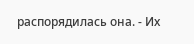распорядилась она. - Их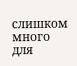слишком много для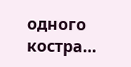одного костра…